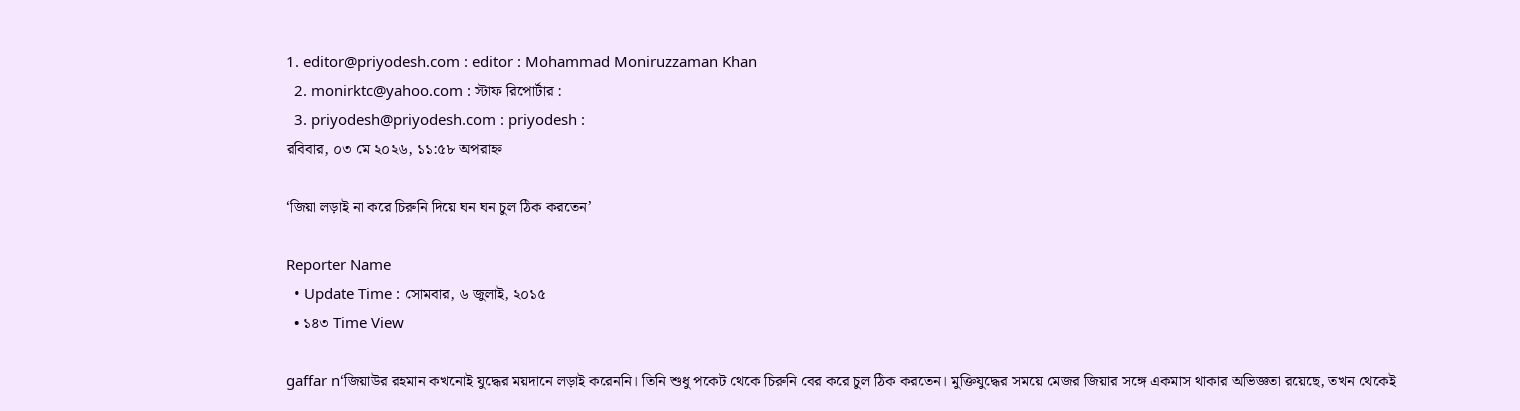1. editor@priyodesh.com : editor : Mohammad Moniruzzaman Khan
  2. monirktc@yahoo.com : স্টাফ রিপোর্টার :
  3. priyodesh@priyodesh.com : priyodesh :
রবিবার, ০৩ মে ২০২৬, ১১:৫৮ অপরাহ্ন

‘জিয়া লড়াই না করে চিরুনি দিয়ে ঘন ঘন চুল ঠিক করতেন’

Reporter Name
  • Update Time : সোমবার, ৬ জুলাই, ২০১৫
  • ১৪৩ Time View

gaffar n‘জিয়াউর রহমান কখনোই যুদ্ধের ময়দানে লড়াই করেননি। তিনি শুধু পকেট থেকে চিরুনি বের করে চুল ঠিক করতেন। মুক্তিযুদ্ধের সময়ে মেজর জিয়ার সঙ্গে একমাস থাকার অভিজ্ঞতা রয়েছে, তখন থেকেই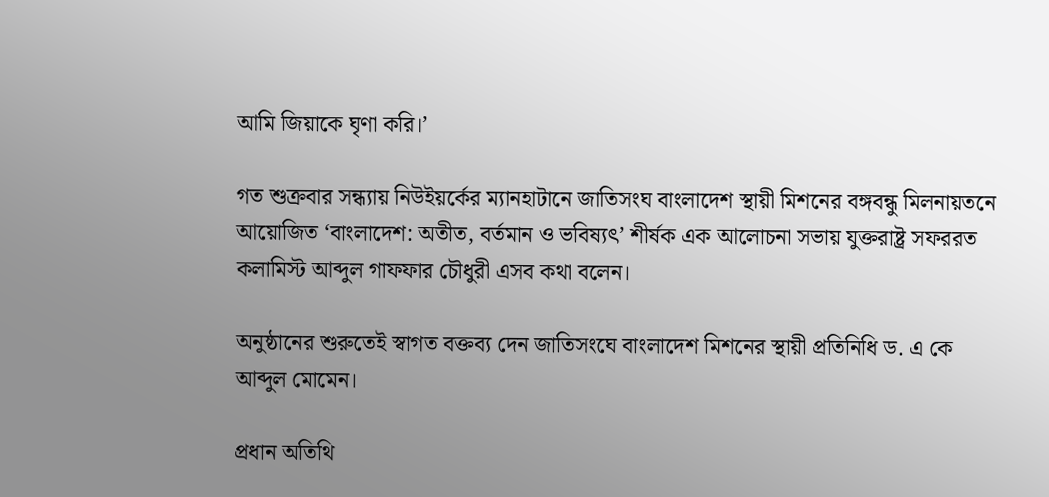আমি জিয়াকে ঘৃণা করি।’

গত শুক্রবার সন্ধ্যায় নিউইয়র্কের ম্যানহাটানে জাতিসংঘ বাংলাদেশ স্থায়ী মিশনের বঙ্গবন্ধু মিলনায়তনে আয়োজিত ‘বাংলাদেশ: অতীত, বর্তমান ও ভবিষ্যৎ’ শীর্ষক এক আলোচনা সভায় যুক্তরাষ্ট্র সফররত কলামিস্ট আব্দুল গাফফার চৌধুরী এসব কথা বলেন।

অনুষ্ঠানের শুরুতেই স্বাগত বক্তব্য দেন জাতিসংঘে বাংলাদেশ মিশনের স্থায়ী প্রতিনিধি ড. এ কে আব্দুল মোমেন।

প্রধান অতিথি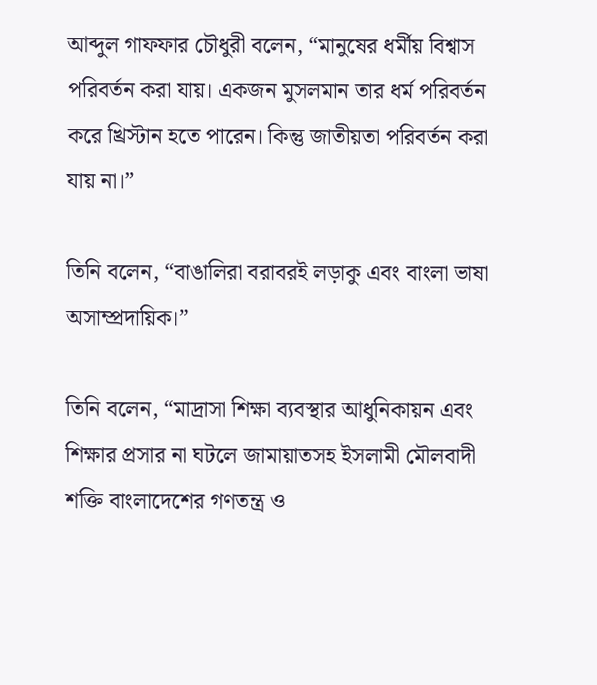আব্দুল গাফফার চৌধুরী বলেন, “মানুষের ধর্মীয় বিশ্বাস পরিবর্তন করা যায়। একজন মুসলমান তার ধর্ম পরিবর্তন করে খ্রিস্টান হতে পারেন। কিন্তু জাতীয়তা পরিবর্তন করা যায় না।”

তিনি বলেন, “বাঙালিরা বরাবরই লড়াকু এবং বাংলা ভাষা অসাম্প্রদায়িক।”

তিনি বলেন, “মাদ্রাসা শিক্ষা ব্যবস্থার আধুনিকায়ন এবং শিক্ষার প্রসার না ঘটলে জামায়াতসহ ইসলামী মৌলবাদী শক্তি বাংলাদেশের গণতন্ত্র ও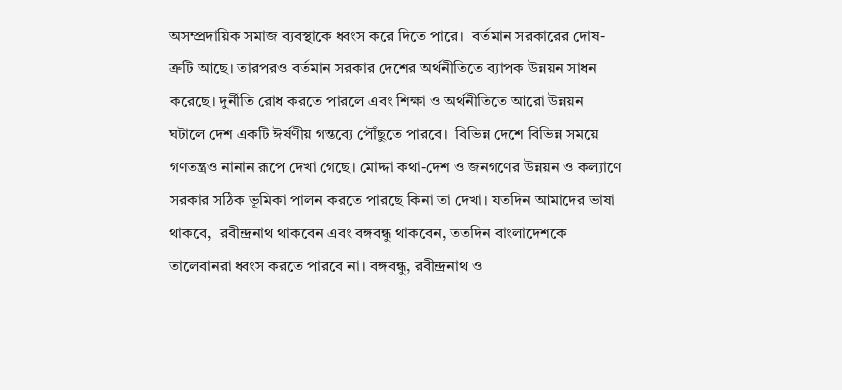অসম্প্রদায়িক সমাজ ব্যবস্থাকে ধ্বংস করে দিতে পারে।  বর্তমান সরকারের দোষ-ত্রুটি আছে। তারপরও বর্তমান সরকার দেশের অর্থনীতিতে ব্যাপক উন্নয়ন সাধন করেছে। দুর্নীতি রোধ করতে পারলে এবং শিক্ষা ও অর্থনীতিতে আরো উন্নয়ন ঘটালে দেশ একটি ঈর্ষণীয় গন্তব্যে পৌঁছুতে পারবে।  বিভিন্ন দেশে বিভিন্ন সময়ে গণতন্ত্রও নানান রূপে দেখা গেছে। মোদ্দা কথা-দেশ ও জনগণের উন্নয়ন ও কল্যাণে সরকার সঠিক ভূমিকা পালন করতে পারছে কিনা তা দেখা। যতদিন আমাদের ভাষা থাকবে,  রবীন্দ্রনাথ থাকবেন এবং বঙ্গবন্ধু থাকবেন, ততদিন বাংলাদেশকে তালেবানরা ধ্বংস করতে পারবে না। বঙ্গবন্ধু, রবীন্দ্রনাথ ও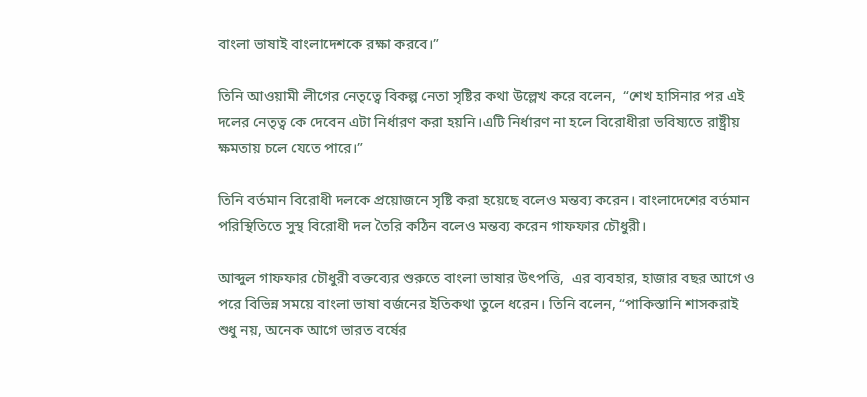বাংলা ভাষাই বাংলাদেশকে রক্ষা করবে।”

তিনি আওয়ামী লীগের নেতৃত্বে বিকল্প নেতা সৃষ্টির কথা উল্লেখ করে বলেন,  “শেখ হাসিনার পর এই দলের নেতৃত্ব কে দেবেন এটা নির্ধারণ করা হয়নি।এটি নির্ধারণ না হলে বিরোধীরা ভবিষ্যতে রাষ্ট্রীয় ক্ষমতায় চলে যেতে পারে।”

তিনি বর্তমান বিরোধী দলকে প্রয়োজনে সৃষ্টি করা হয়েছে বলেও মন্তব্য করেন। বাংলাদেশের বর্তমান পরিস্থিতিতে সুস্থ বিরোধী দল তৈরি কঠিন বলেও মন্তব্য করেন গাফফার চৌধুরী।

আব্দুল গাফফার চৌধুরী বক্তব্যের শুরুতে বাংলা ভাষার উৎপত্তি,  এর ব্যবহার, হাজার বছর আগে ও পরে বিভিন্ন সময়ে বাংলা ভাষা বর্জনের ইতিকথা তুলে ধরেন। তিনি বলেন, “পাকিস্তানি শাসকরাই শুধু নয়, অনেক আগে ভারত বর্ষের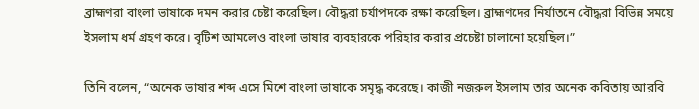ব্রাহ্মণরা বাংলা ভাষাকে দমন করার চেষ্টা করেছিল। বৌদ্ধরা চর্যাপদকে রক্ষা করেছিল। ব্রাহ্মণদের নির্যাতনে বৌদ্ধরা বিভিন্ন সময়ে ইসলাম ধর্ম গ্রহণ করে। বৃটিশ আমলেও বাংলা ভাষার ব্যবহারকে পরিহার করার প্রচেষ্টা চালানো হয়েছিল।”

তিনি বলেন, “অনেক ভাষার শব্দ এসে মিশে বাংলা ভাষাকে সমৃদ্ধ করেছে। কাজী নজরুল ইসলাম তার অনেক কবিতায় আরবি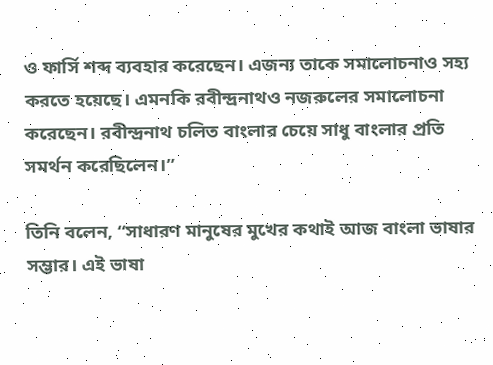ও ফার্সি শব্দ ব্যবহার করেছেন। এজন্য তাকে সমালোচনাও সহ্য করতে হয়েছে। এমনকি রবীন্দ্রনাথও নজরুলের সমালোচনা করেছেন। রবীন্দ্রনাথ চলিত বাংলার চেয়ে সাধু বাংলার প্রতি সমর্থন করেছিলেন।”

তিনি বলেন, “সাধারণ মানুষের মুখের কথাই আজ বাংলা ভাষার সম্ভার। এই ভাষা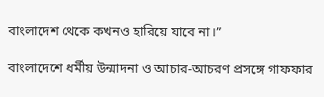বাংলাদেশ থেকে কখনও হারিয়ে যাবে না।”

বাংলাদেশে ধর্মীয় উন্মাদনা ও আচার-আচরণ প্রসঙ্গে গাফফার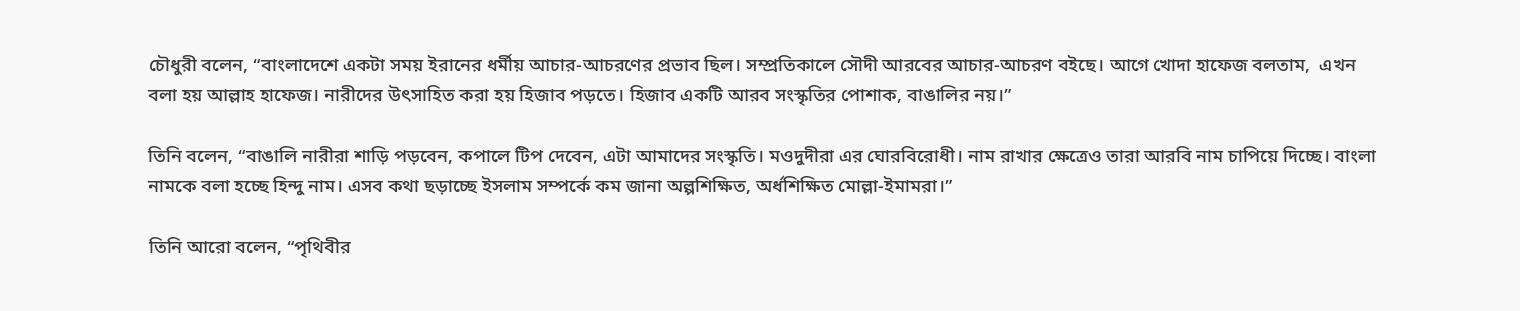চৌধুরী বলেন, “বাংলাদেশে একটা সময় ইরানের ধর্মীয় আচার-আচরণের প্রভাব ছিল। সম্প্রতিকালে সৌদী আরবের আচার-আচরণ বইছে। আগে খোদা হাফেজ বলতাম,  এখন বলা হয় আল্লাহ হাফেজ। নারীদের উৎসাহিত করা হয় হিজাব পড়তে। হিজাব একটি আরব সংস্কৃতির পোশাক, বাঙালির নয়।”

তিনি বলেন, “বাঙালি নারীরা শাড়ি পড়বেন, কপালে টিপ দেবেন, এটা আমাদের সংস্কৃতি। মওদুদীরা এর ঘোরবিরোধী। নাম রাখার ক্ষেত্রেও তারা আরবি নাম চাপিয়ে দিচ্ছে। বাংলা নামকে বলা হচ্ছে হিন্দু নাম। এসব কথা ছড়াচ্ছে ইসলাম সম্পর্কে কম জানা অল্পশিক্ষিত, অর্ধশিক্ষিত মোল্লা-ইমামরা।”

তিনি আরো বলেন, “পৃথিবীর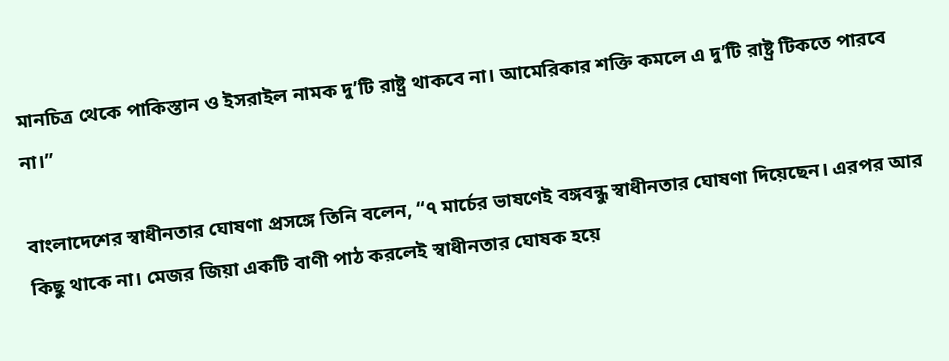মানচিত্র থেকে পাকিস্তান ও ইসরাইল নামক দু’টি রাষ্ট্র থাকবে না। আমেরিকার শক্তি কমলে এ দু’টি রাষ্ট্র টিকতে পারবে না।”

বাংলাদেশের স্বাধীনতার ঘোষণা প্রসঙ্গে তিনি বলেন, “৭ মার্চের ভাষণেই বঙ্গবন্ধু স্বাধীনতার ঘোষণা দিয়েছেন। এরপর আর কিছু থাকে না। মেজর জিয়া একটি বাণী পাঠ করলেই স্বাধীনতার ঘোষক হয়ে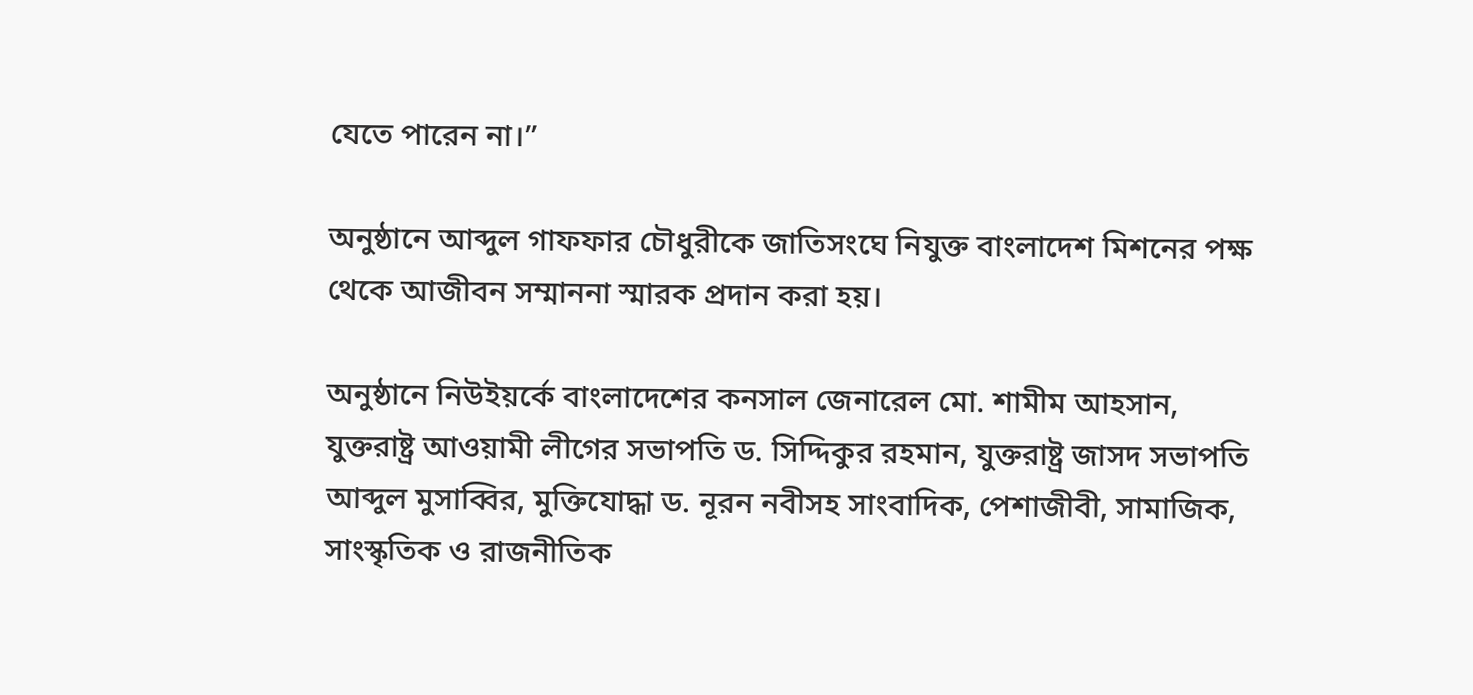যেতে পারেন না।”

অনুষ্ঠানে আব্দুল গাফফার চৌধুরীকে জাতিসংঘে নিযুক্ত বাংলাদেশ মিশনের পক্ষ থেকে আজীবন সম্মাননা স্মারক প্রদান করা হয়।

অনুষ্ঠানে নিউইয়র্কে বাংলাদেশের কনসাল জেনারেল মো. শামীম আহসান, যুক্তরাষ্ট্র আওয়ামী লীগের সভাপতি ড. সিদ্দিকুর রহমান, যুক্তরাষ্ট্র জাসদ সভাপতি আব্দুল মুসাব্বির, মুক্তিযোদ্ধা ড. নূরন নবীসহ সাংবাদিক, পেশাজীবী, সামাজিক, সাংস্কৃতিক ও রাজনীতিক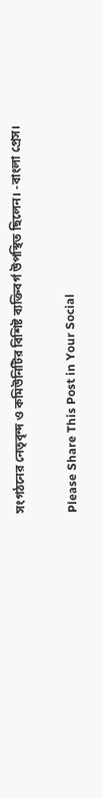সংগঠনের নেতৃবৃন্দ ও কমিউনিটির বিশিষ্ট ব্যক্তিবর্গ উপস্থিত ছিলেন। -বাংলা প্রেস।

Please Share This Post in Your Social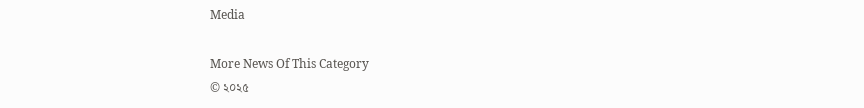Media

More News Of This Category
© ২০২৫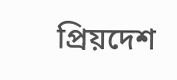প্রিয়দেশ